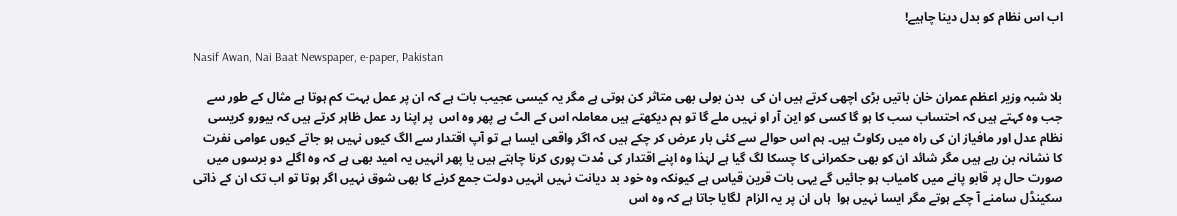اب اس نظام کو بدل دینا چاہیے!

Nasif Awan, Nai Baat Newspaper, e-paper, Pakistan

بلا شبہ وزیر اعظم عمران خان باتیں بڑی اچھی کرتے ہیں ان کی  بدن بولی بھی متاثر کن ہوتی ہے مگر یہ کیسی عجیب بات ہے کہ ان پر عمل بہت کم ہوتا ہے مثال کے طور سے جب وہ کہتے ہیں کہ احتساب سب کا ہو گا کسی کو این آر او نہیں ملے گا تو ہم دیکھتے ہیں معاملہ اس کے الٹ ہے پھر وہ اس  پر اپنا رد عمل ظاہر کرتے ہیں کہ بیورو کریسی نظام عدل اور مافیاز ان کی راہ میں رکاوٹ ہیں۔ ہم اس حوالے سے کئی بار عرض کر چکے ہیں کہ اگر واقعی ایسا ہے تو آپ اقتدار سے الگ کیوں نہیں ہو جاتے کیوں عوامی نفرت کا نشانہ بن رہے ہیں مگر شائد ان کو بھی حکمرانی کا چسکا لگ گیا ہے لہٰذا وہ اپنے اقتدار کی مْدت پوری کرنا چاہتے ہیں یا پھر انہیں یہ امید بھی ہے کہ وہ اگلے دو برسوں میں صورت حال پر قابو پانے میں کامیاب ہو جائیں گے یہی بات قرین قیاس ہے کیونکہ وہ خود بد دیانت نہیں انہیں دولت جمع کرنے کا بھی شوق نہیں اگر ہوتا تو اب تک ان کے ذاتی سکینڈل سامنے آ چکے ہوتے مگر ایسا نہیں ہوا  ہاں ان پر یہ الزام  لگایا جاتا ہے کہ وہ اس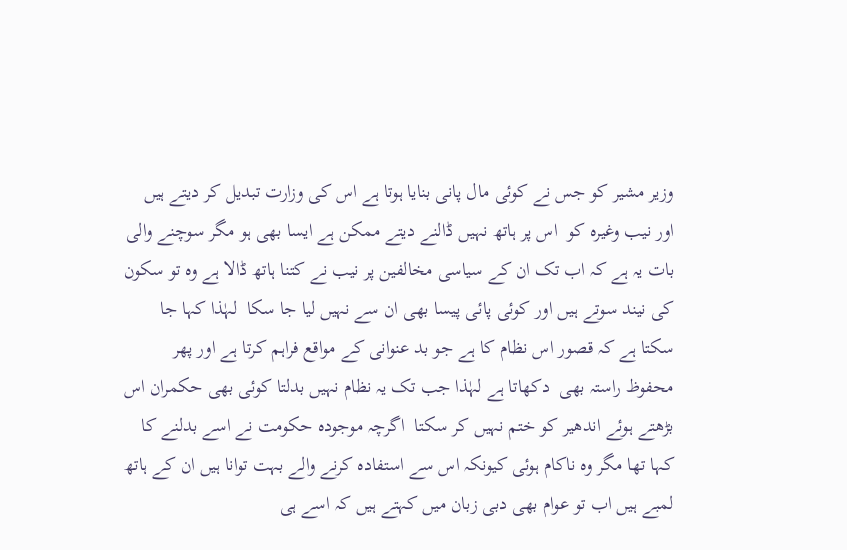وزیر مشیر کو جس نے کوئی مال پانی بنایا ہوتا ہے اس کی وزارت تبدیل کر دیتے ہیں اور نیب وغیرہ کو  اس پر ہاتھ نہیں ڈالنے دیتے ممکن ہے ایسا بھی ہو مگر سوچنے والی بات یہ ہے کہ اب تک ان کے سیاسی مخالفین پر نیب نے کتنا ہاتھ ڈالا ہے وہ تو سکون کی نیند سوتے ہیں اور کوئی پائی پیسا بھی ان سے نہیں لیا جا سکا  لہٰذا کہا جا سکتا ہے کہ قصور اس نظام کا ہے جو بد عنوانی کے مواقع فراہم کرتا ہے اور پھر محفوظ راستہ بھی  دکھاتا ہے لہٰذا جب تک یہ نظام نہیں بدلتا کوئی بھی حکمران اس بڑھتے ہوئے اندھیر کو ختم نہیں کر سکتا  اگرچہ موجودہ حکومت نے اسے بدلنے کا کہا تھا مگر وہ ناکام ہوئی کیونکہ اس سے استفادہ کرنے والے بہت توانا ہیں ان کے ہاتھ
لمبے ہیں اب تو عوام بھی دبی زبان میں کہتے ہیں کہ اسے ہی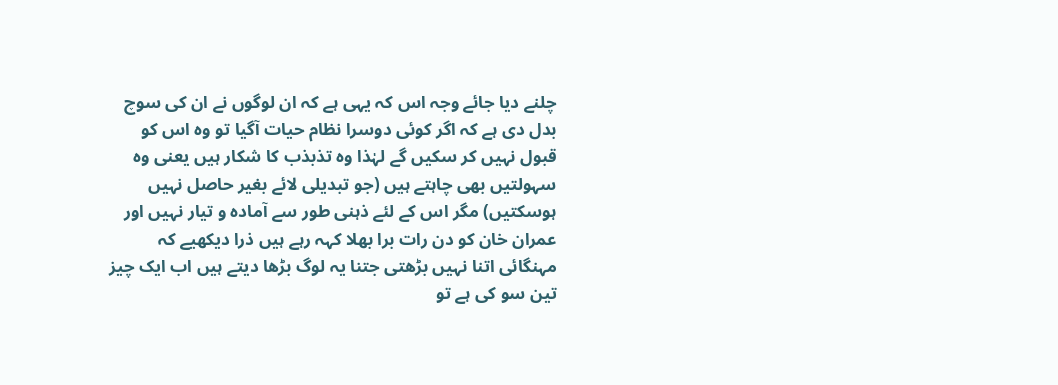چلنے دیا جائے وجہ اس کہ یہی ہے کہ ان لوگوں نے ان کی سوچ بدل دی ہے کہ اگر کوئی دوسرا نظام حیات آگیا تو وہ اس کو قبول نہیں کر سکیں گے لہٰذا وہ تذبذب کا شکار ہیں یعنی وہ سہولتیں بھی چاہتے ہیں (جو تبدیلی لائے بغیر حاصل نہیں ہوسکتیں) مگر اس کے لئے ذہنی طور سے آمادہ و تیار نہیں اور عمران خان کو دن رات برا بھلا کہہ رہے ہیں ذرا دیکھیے کہ مہنگائی اتنا نہیں بڑھتی جتنا یہ لوگ بڑھا دیتے ہیں اب ایک چیز تین سو کی ہے تو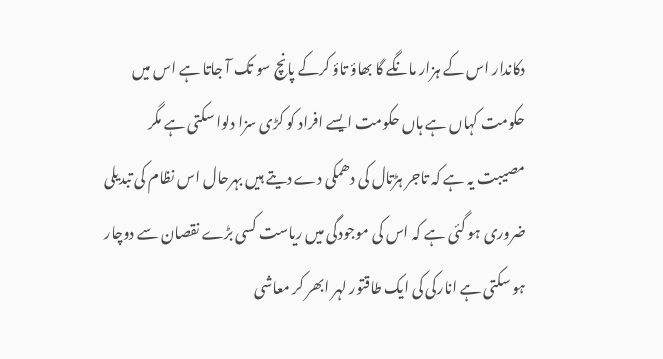دکاندار اس کے ہزار مانگے گا بھاؤ تاؤ کرکے پانچ سو تک آ جاتا ہے اس میں حکومت کہاں ہے ہاں حکومت ایسے افراد کو کڑی سزا دلوا سکتی ہے مگر مصیبت یہ ہے کہ تاجر ہڑتال کی دھمکی دے دیتے ہیں بہرحال اس نظام کی تبدیلی ضروری ہو گئی ہے کہ اس کی موجودگی میں ریاست کسی بڑے نقصان سے دوچار ہو سکتی ہے انارکی کی ایک طاقتور لہر ابھر کر معاشی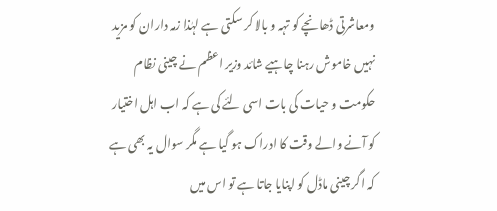ومعاشرتی ڈھانچے کو تہہ و بالا کر سکتی ہے لہٰذا زمہ داران کو مزید نہیں خاموش رہنا چاہیے شائد وزیر اعظم نے چینی نظام حکومت و حیات کی بات اسی لئے کی ہے کہ اب اہل اختیار کو آنے والے وقت کا ادراک ہو گیا ہے مگر سوال یہ بھی ہے کہ اگر چینی ماڈل کو اپنایا جاتا ہے تو اس میں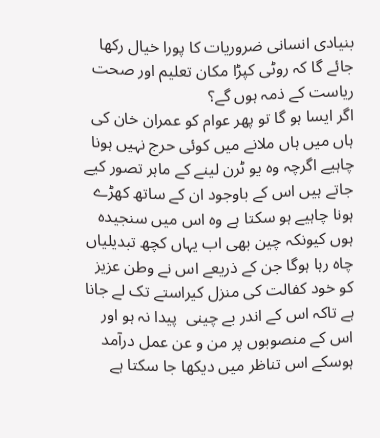بنیادی انسانی ضروریات کا پورا خیال رکھا جائے گا کہ روٹی کپڑا مکان تعلیم اور صحت ریاست کے ذمہ ہوں گے؟
اگر ایسا ہو گا تو پھر عوام کو عمران خان کی ہاں میں ہاں ملانے میں کوئی حرج نہیں ہونا چاہیے اگرچہ وہ یو ٹرن لینے کے ماہر تصور کیے جاتے ہیں اس کے باوجود ان کے ساتھ کھڑے ہونا چاہیے ہو سکتا ہے وہ اس میں سنجیدہ ہوں کیونکہ چین بھی اب یہاں کچھ تبدیلیاں چاہ رہا ہوگا جن کے ذریعے اس نے وطن عزیز کو خود کفالت کی منزل کیراستے تک لے جانا  ہے تاکہ اس کے اندر بے چینی  پیدا نہ ہو اور اس کے منصوبوں پر من و عن عمل درآمد ہوسکے اس تناظر میں دیکھا جا سکتا ہے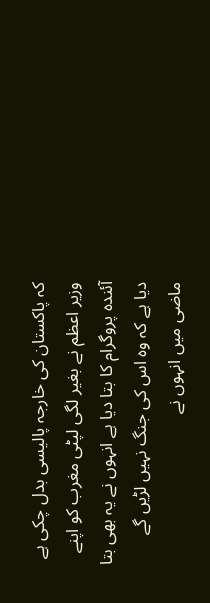کہ پاکستان کی خارجہ پالیسی بدل چکی ہے  وزیر اعظم نے بغیر لگی لپٹی مغرب کو اپنے آئندہ پروگرام کا بتا دیا ہے انہوں نے یہ بھی بتا دیا ہے کہ وہ اس کی جنگ نہیں لڑیں گے ماضی میں انہوں نے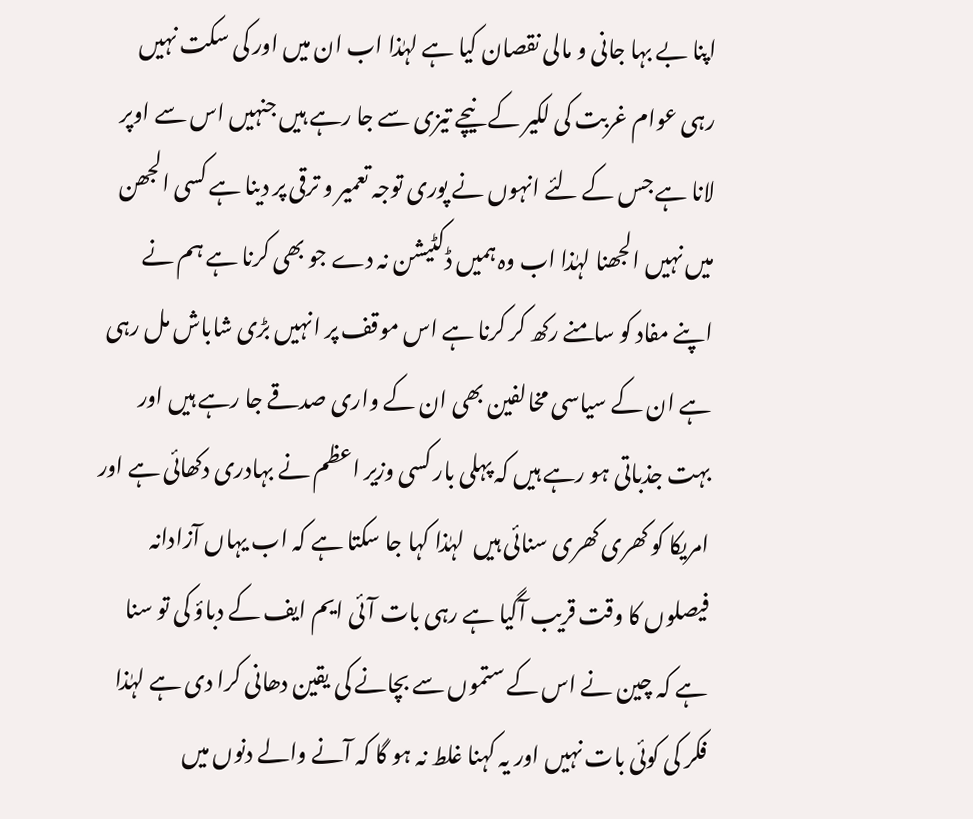اپنا بے بہا جانی و مالی نقصان کیا ہے لہٰذا اب ان میں اور کی سکت نہیں رہی عوام غربت کی لکیر کے نیچے تیزی سے جا رہے ہیں جنہیں اس سے اوپر لانا ہے جس کے لئے انہوں نے پوری توجہ تعمیر و ترقی پر دینا ہے کسی الجھن میں نہیں الجھنا لہٰذا اب وہ ہمیں ڈکٹیشن نہ دے جو بھی کرنا ہے ہم نے اپنے مفاد کو سامنے رکھ کر کرنا ہے اس موقف پر انہیں بڑی شاباش مل رہی ہے ان کے سیاسی مخالفین بھی ان کے واری صدقے جا رہے ہیں اور بہت جذباتی ہو رہے ہیں کہ پہلی بار کسی وزیر اعظم نے بہادری دکھائی ہے اور امریکا کو کھری کھری سنائی ہیں  لہٰذا کہا جا سکتا ہے کہ اب یہاں آزادانہ فیصلوں کا وقت قریب آگیا ہے رہی بات آئی ایم ایف کے دباؤ کی تو سنا ہے کہ چین نے اس کے ستموں سے بچانے کی یقین دھانی کرا دی ہے لہٰذا فکر کی کوئی بات نہیں اور یہ کہنا غلط نہ ہو گا کہ آنے والے دنوں میں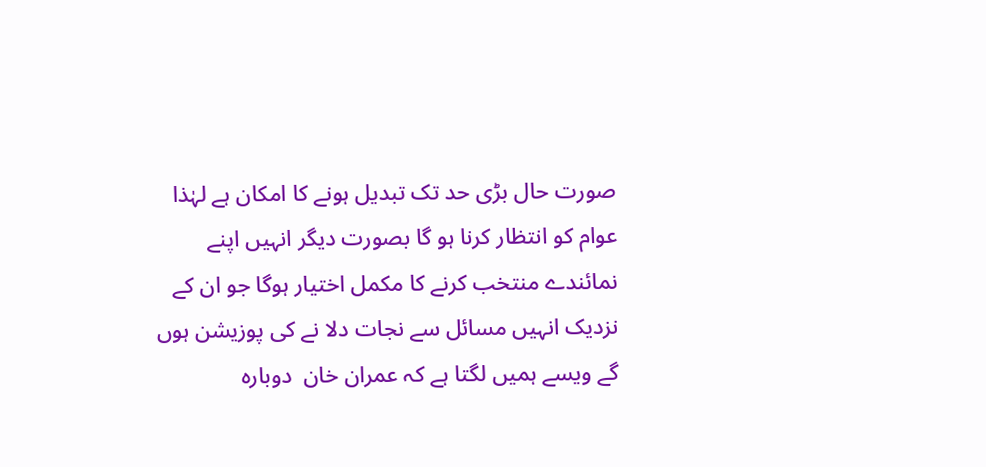صورت حال بڑی حد تک تبدیل ہونے کا امکان ہے لہٰذا عوام کو انتظار کرنا ہو گا بصورت دیگر انہیں اپنے نمائندے منتخب کرنے کا مکمل اختیار ہوگا جو ان کے نزدیک انہیں مسائل سے نجات دلا نے کی پوزیشن ہوں گے ویسے ہمیں لگتا ہے کہ عمران خان  دوبارہ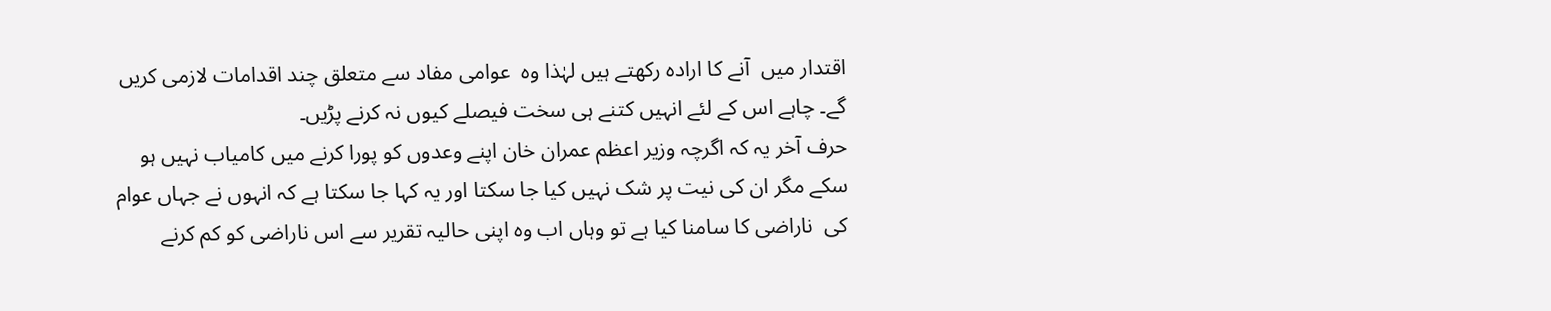اقتدار میں  آنے کا ارادہ رکھتے ہیں لہٰذا وہ  عوامی مفاد سے متعلق چند اقدامات لازمی کریں گے۔ چاہے اس کے لئے انہیں کتنے ہی سخت فیصلے کیوں نہ کرنے پڑیں۔
حرف آخر یہ کہ اگرچہ وزیر اعظم عمران خان اپنے وعدوں کو پورا کرنے میں کامیاب نہیں ہو سکے مگر ان کی نیت پر شک نہیں کیا جا سکتا اور یہ کہا جا سکتا ہے کہ انہوں نے جہاں عوام کی  ناراضی کا سامنا کیا ہے تو وہاں اب وہ اپنی حالیہ تقریر سے اس ناراضی کو کم کرنے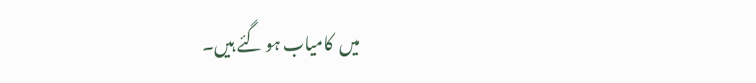میں  کامیاب ہو گئے ہیں۔